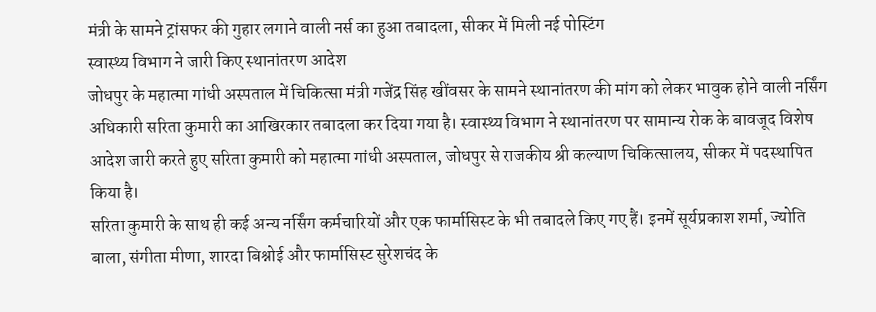मंत्री के सामने ट्रांसफर की गुहार लगाने वाली नर्स का हुआ तबादला, सीकर में मिली नई पोस्टिंग
स्वास्थ्य विभाग ने जारी किए स्थानांतरण आदेश
जोधपुर के महात्मा गांधी अस्पताल में चिकित्सा मंत्री गजेंद्र सिंह खींवसर के सामने स्थानांतरण की मांग को लेकर भावुक होने वाली नर्सिंग अधिकारी सरिता कुमारी का आखिरकार तबादला कर दिया गया है। स्वास्थ्य विभाग ने स्थानांतरण पर सामान्य रोक के बावजूद विशेष आदेश जारी करते हुए सरिता कुमारी को महात्मा गांधी अस्पताल, जोधपुर से राजकीय श्री कल्याण चिकित्सालय, सीकर में पदस्थापित किया है।
सरिता कुमारी के साथ ही कई अन्य नर्सिंग कर्मचारियों और एक फार्मासिस्ट के भी तबादले किए गए हैं। इनमें सूर्यप्रकाश शर्मा, ज्योति बाला, संगीता मीणा, शारदा बिश्नोई और फार्मासिस्ट सुरेशचंद के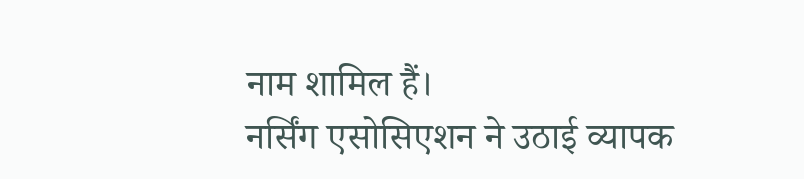नाम शामिल हैं।
नर्सिंग एसोसिएशन ने उठाई व्यापक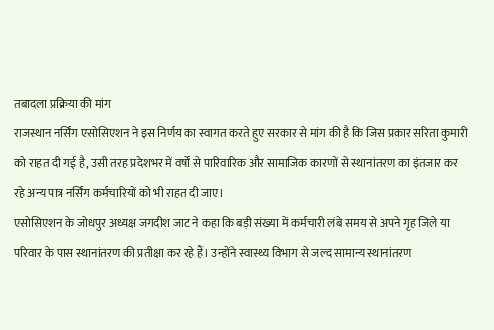तबादला प्रक्रिया की मांग
राजस्थान नर्सिंग एसोसिएशन ने इस निर्णय का स्वागत करते हुए सरकार से मांग की है कि जिस प्रकार सरिता कुमारी को राहत दी गई है, उसी तरह प्रदेशभर में वर्षों से पारिवारिक और सामाजिक कारणों से स्थानांतरण का इंतजार कर रहे अन्य पात्र नर्सिंग कर्मचारियों को भी राहत दी जाए।
एसोसिएशन के जोधपुर अध्यक्ष जगदीश जाट ने कहा कि बड़ी संख्या में कर्मचारी लंबे समय से अपने गृह जिले या परिवार के पास स्थानांतरण की प्रतीक्षा कर रहे हैं। उन्होंने स्वास्थ्य विभाग से जल्द सामान्य स्थानांतरण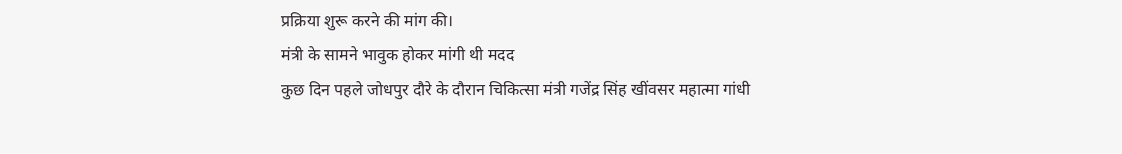प्रक्रिया शुरू करने की मांग की।
मंत्री के सामने भावुक होकर मांगी थी मदद
कुछ दिन पहले जोधपुर दौरे के दौरान चिकित्सा मंत्री गजेंद्र सिंह खींवसर महात्मा गांधी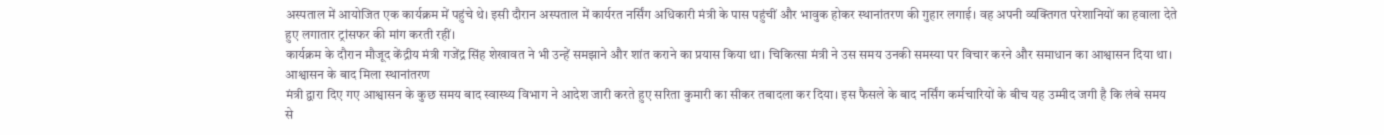अस्पताल में आयोजित एक कार्यक्रम में पहुंचे थे। इसी दौरान अस्पताल में कार्यरत नर्सिंग अधिकारी मंत्री के पास पहुंचीं और भावुक होकर स्थानांतरण की गुहार लगाई। वह अपनी व्यक्तिगत परेशानियों का हवाला देते हुए लगातार ट्रांसफर की मांग करती रहीं।
कार्यक्रम के दौरान मौजूद केंद्रीय मंत्री गजेंद्र सिंह शेखावत ने भी उन्हें समझाने और शांत कराने का प्रयास किया था। चिकित्सा मंत्री ने उस समय उनकी समस्या पर विचार करने और समाधान का आश्वासन दिया था।
आश्वासन के बाद मिला स्थानांतरण
मंत्री द्वारा दिए गए आश्वासन के कुछ समय बाद स्वास्थ्य विभाग ने आदेश जारी करते हुए सरिता कुमारी का सीकर तबादला कर दिया। इस फैसले के बाद नर्सिंग कर्मचारियों के बीच यह उम्मीद जगी है कि लंबे समय से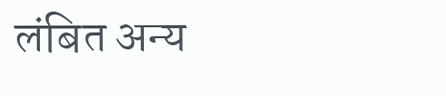लंबित अन्य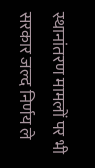स्थानांतरण मामलों पर भी सरकार जल्द निर्णय ले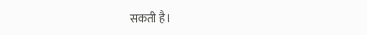सकती है।